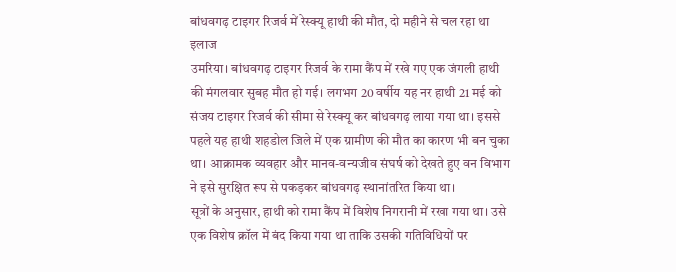बांधवगढ़ टाइगर रिजर्व में रेस्क्यू हाथी की मौत, दो महीने से चल रहा था इलाज
उमरिया। बांधवगढ़ टाइगर रिजर्व के रामा कैंप में रखे गए एक जंगली हाथी की मंगलवार सुबह मौत हो गई। लगभग 20 वर्षीय यह नर हाथी 21 मई को संजय टाइगर रिजर्व की सीमा से रेस्क्यू कर बांधवगढ़ लाया गया था। इससे पहले यह हाथी शहडोल जिले में एक ग्रामीण की मौत का कारण भी बन चुका था। आक्रामक व्यवहार और मानव-वन्यजीव संघर्ष को देखते हुए वन विभाग ने इसे सुरक्षित रूप से पकड़कर बांधवगढ़ स्थानांतरित किया था।
सूत्रों के अनुसार, हाथी को रामा कैंप में विशेष निगरानी में रखा गया था। उसे एक विशेष क्रॉल में बंद किया गया था ताकि उसकी गतिविधियों पर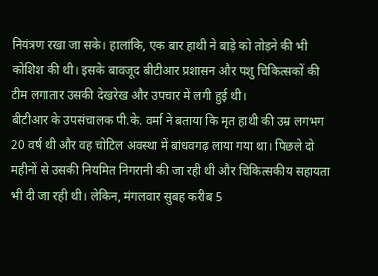नियंत्रण रखा जा सके। हालांकि, एक बार हाथी ने बाड़े को तोड़ने की भी कोशिश की थी। इसके बावजूद बीटीआर प्रशासन और पशु चिकित्सकों की टीम लगातार उसकी देखरेख और उपचार में लगी हुई थी।
बीटीआर के उपसंचालक पी.के. वर्मा ने बताया कि मृत हाथी की उम्र लगभग 20 वर्ष थी और वह चोटिल अवस्था में बांधवगढ़ लाया गया था। पिछले दो महीनों से उसकी नियमित निगरानी की जा रही थी और चिकित्सकीय सहायता भी दी जा रही थी। लेकिन, मंगलवार सुबह करीब 5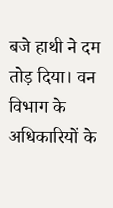बजे हाथी ने दम तोड़ दिया। वन विभाग के अधिकारियों के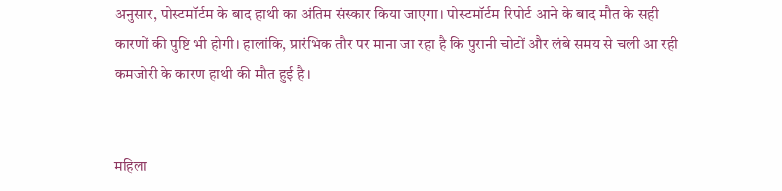अनुसार, पोस्टमॉर्टम के बाद हाथी का अंतिम संस्कार किया जाएगा। पोस्टमॉर्टम रिपोर्ट आने के बाद मौत के सही कारणों की पुष्टि भी होगी। हालांकि, प्रारंभिक तौर पर माना जा रहा है कि पुरानी चोटों और लंबे समय से चली आ रही कमजोरी के कारण हाथी की मौत हुई है।


महिला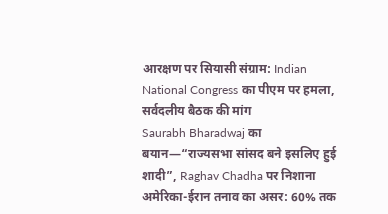आरक्षण पर सियासी संग्राम: Indian National Congress का पीएम पर हमला, सर्वदलीय बैठक की मांग
Saurabh Bharadwaj का बयान—“राज्यसभा सांसद बने इसलिए हुई शादी”, Raghav Chadha पर निशाना
अमेरिका-ईरान तनाव का असर: 60% तक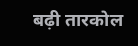बढ़ी तारकोल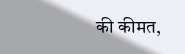की कीमत,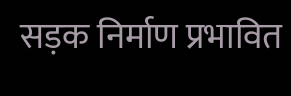सड़क निर्माण प्रभावित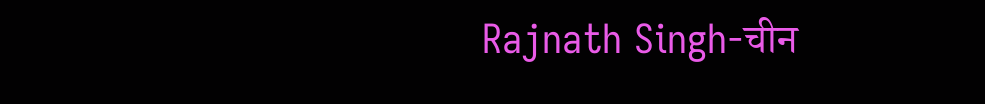Rajnath Singh-चीन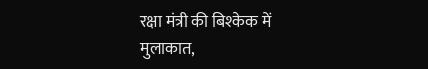रक्षा मंत्री की बिश्केक में मुलाकात,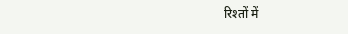रिश्तों में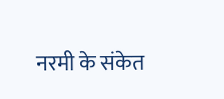नरमी के संकेत